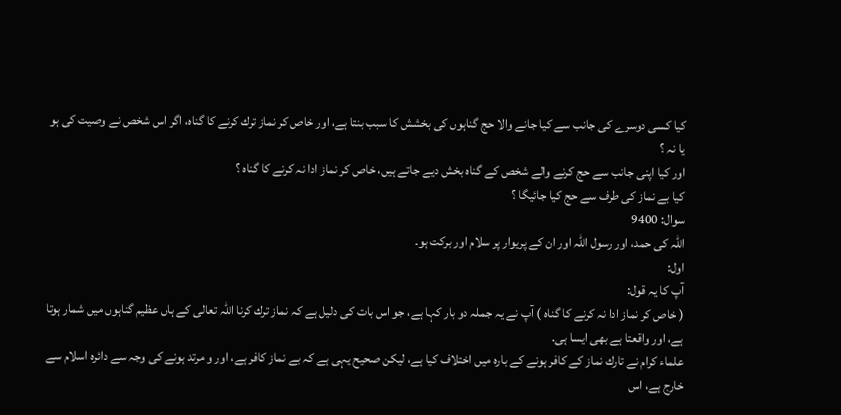كيا كسى دوسرے كى جانب سے كيا جانے والا حج گناہوں كى بخشش كا سبب بنتا ہے، اور خاص كر نماز ترك كرنے كا گناہ، اگر اس شخص نے وصيت كى ہو يا نہ ؟
اور كيا اپنى جانب سے حج كرنے والے شخص كے گناہ بخش ديے جاتے ہيں، خاص كر نماز ادا نہ كرنے كا گناہ ؟
كيا بے نماز كى طرف سے حج كيا جائيگا ؟
سوال: 9400
اللہ کی حمد، اور رسول اللہ اور ان کے پریوار پر سلام اور برکت ہو۔
اول:
آپ كا يہ قول:
( خاص كر نماز ادا نہ كرنے كا گناہ ) آپ نے يہ جملہ دو بار كہا ہے، جو اس بات كى دليل ہے كہ نماز ترك كرنا اللہ تعالى كے ہاں عظيم گناہوں ميں شمار ہوتا ہے، اور واقعتا ہے بھى ايسا ہى.
علماء كرام نے تارك نماز كے كافر ہونے كے بارہ ميں اختلاف كيا ہے، ليكن صحيح يہى ہے كہ بے نماز كافر ہے، اور و مرتد ہونے كى وجہ سے دائرہ اسلام سے خارج ہے، اس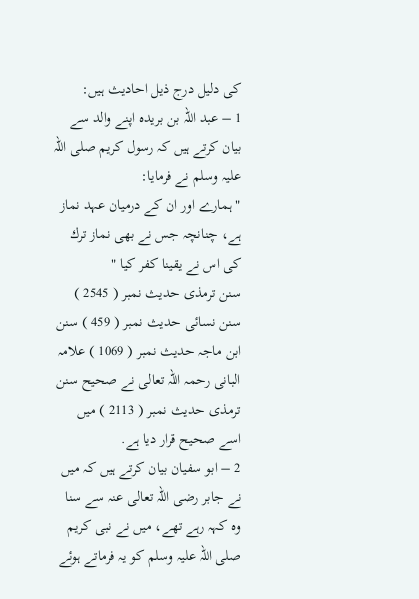كى دليل درج ذيل احاديث ہيں:
1 – عبد اللہ بن بريدہ اپنے والد سے بيان كرتے ہيں كہ رسول كريم صلى اللہ عليہ وسلم نے فرمايا:
" ہمارے اور ان كے درميان عہد نماز ہے، چنانچہ جس نے بھى نماز ترك كى اس نے يقينا كفر كيا "
سنن ترمذى حديث نمبر ( 2545 ) سنن نسائى حديث نمبر ( 459 ) سنن ابن ماجہ حديث نمبر ( 1069 ) علامہ البانى رحمہ اللہ تعالى نے صحيح سنن ترمذى حديث نمبر ( 2113 ) ميں اسے صحيح قرار ديا ہے.
2 – ابو سفيان بيان كرتے ہيں كہ ميں نے جابر رضى اللہ تعالى عنہ سے سنا وہ كہہ رہے تھے، ميں نے نبى كريم صلى اللہ عليہ وسلم كو يہ فرماتے ہوئے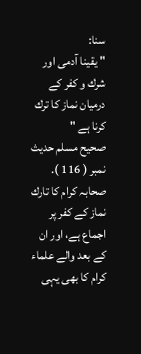سنا:
" يقينا آدمى اور شرك و كفر كے درميان نماز كا ترك كرنا ہے "
صحيح مسلم حديث نمبر ( 116 ).
صحابہ كرام كا تارك نماز كے كفر پر اجماع ہے، اور ان كے بعد والے علماء كرام كا بھى يہى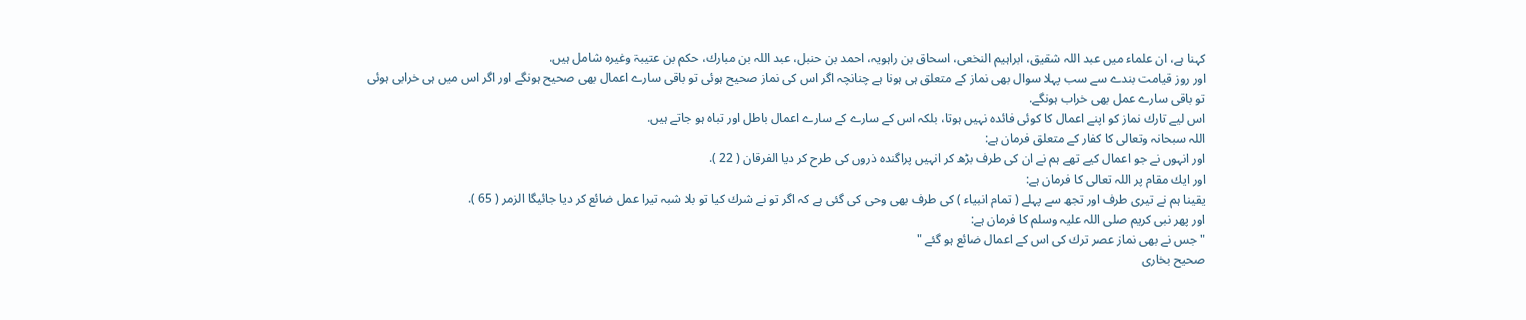كہنا ہے، ان علماء ميں عبد اللہ شقيق، ابراہيم النخعى، اسحاق بن راہويہ، احمد بن حنبل، عبد اللہ بن مبارك، حكم بن عتيبۃ وغيرہ شامل ہيں.
اور روز قيامت بندے سے سب پہلا سوال بھى نماز كے متعلق ہى ہونا ہے چنانچہ اگر اس كى نماز صحيح ہوئى تو باقى سارے اعمال بھى صحيح ہونگے اور اگر اس ميں ہى خرابى ہوئى تو باقى سارے عمل بھى خراب ہونگے.
اس ليے تارك نماز كو اپنے اعمال كا كوئى فائدہ نہيں ہوتا، بلكہ اس كے سارے كے سارے اعمال باطل اور تباہ ہو جاتے ہيں.
اللہ سبحانہ وتعالى كا كفار كے متعلق فرمان ہے:
اور انہوں نے جو اعمال كيے تھے ہم نے ان كى طرف بڑھ كر انہيں پراگندہ ذروں كى طرح كر ديا الفرقان ( 22 ).
اور ايك مقام پر اللہ تعالى كا فرمان ہے:
يقينا ہم نے تيرى طرف اور تجھ سے پہلے ( تمام انبياء ) كى طرف بھى وحى كى گئى ہے كہ اگر تو نے شرك كيا تو بلا شبہ تيرا عمل ضائع كر ديا جائيگا الزمر ( 65 ).
اور پھر نبى كريم صلى اللہ عليہ وسلم كا فرمان ہے:
" جس نے بھى نماز عصر ترك كى اس كے اعمال ضائع ہو گئے "
صحيح بخارى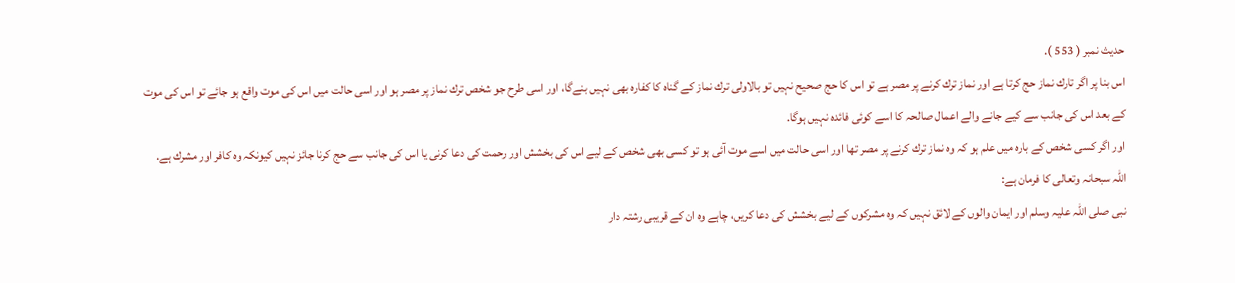حديث نمبر ( 553 ).
اس بنا پر اگر تارك نماز حج كرتا ہے اور نماز ترك كرنے پر مصر ہے تو اس كا حج صحيح نہيں تو بالاولى ترك نماز كے گناہ كا كفارہ بھى نہيں بنےگا، اور اسى طرح جو شخص ترك نماز پر مصر ہو اور اسى حالت ميں اس كى موت واقع ہو جائے تو اس كى موت كے بعد اس كى جانب سے كيے جانے والے اعمال صالحہ كا اسے كوئى فائدہ نہيں ہوگا.
اور اگر كسى شخص كے بارہ ميں علم ہو كہ وہ نماز ترك كرنے پر مصر تھا اور اسى حالت ميں اسے موت آئى ہو تو كسى بھى شخص كے ليے اس كى بخشش اور رحمت كى دعا كرنى يا اس كى جانب سے حج كرنا جائز نہيں كيونكہ وہ كافر اور مشرك ہے.
اللہ سبحانہ وتعالى كا فرمان ہے:
نبى صلى اللہ عليہ وسلم اور ايمان والوں كے لائق نہيں كہ وہ مشركوں كے ليے بخشش كى دعا كريں، چاہے وہ ان كے قريبى رشتہ دار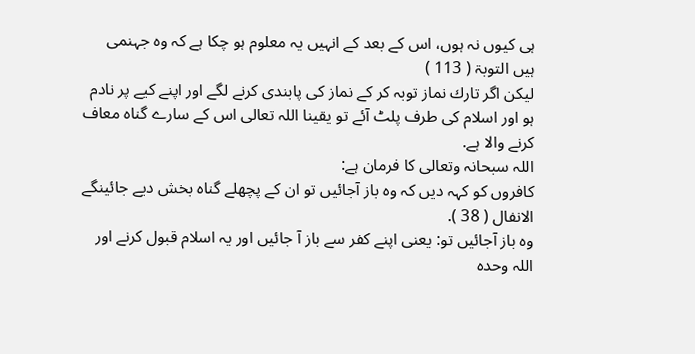ہى كيوں نہ ہوں، اس كے بعد كے انہيں يہ معلوم ہو چكا ہے كہ وہ جہنمى ہيں التوبۃ ( 113 )
ليكن اگر تارك نماز توبہ كر كے نماز كى پابندى كرنے لگے اور اپنے كيے پر نادم ہو اور اسلام كى طرف پلٹ آئے تو يقينا اللہ تعالى اس كے سارے گناہ معاف كرنے والا ہے.
اللہ سبحانہ وتعالى كا فرمان ہے:
كافروں كو كہہ ديں كہ وہ باز آجائيں تو ان كے پچھلے گناہ بخش ديے جائينگے الانفال ( 38 ).
وہ باز آجائيں تو: يعنى اپنے كفر سے باز آ جائيں اور يہ اسلام قبول كرنے اور اللہ وحدہ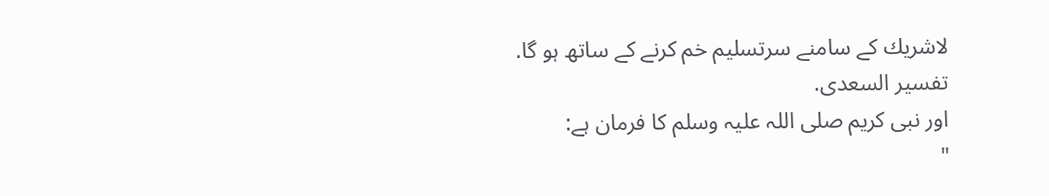لاشريك كے سامنے سرتسليم خم كرنے كے ساتھ ہو گا.
تفسير السعدى.
اور نبى كريم صلى اللہ عليہ وسلم كا فرمان ہے:
"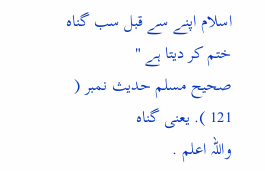اسلام اپنے سے قبل سب گناہ ختم كر ديتا ہے "
صحيح مسلم حديث نمبر ( 121 ). يعنى گناہ
واللہ اعلم .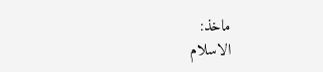ماخذ:
الاسلام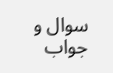سوال و جواب